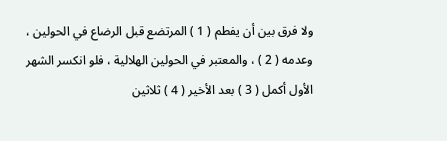ولا فرق بين أن يفطم ( 1 ) المرتضع قبل الرضاع في الحولين ، وعدمه ( 2 ) ، والمعتبر في الحولين الهلالية ، فلو انكسر الشهر الأول أكمل ( 3 ) بعد الأخير ( 4 ) ثلاثين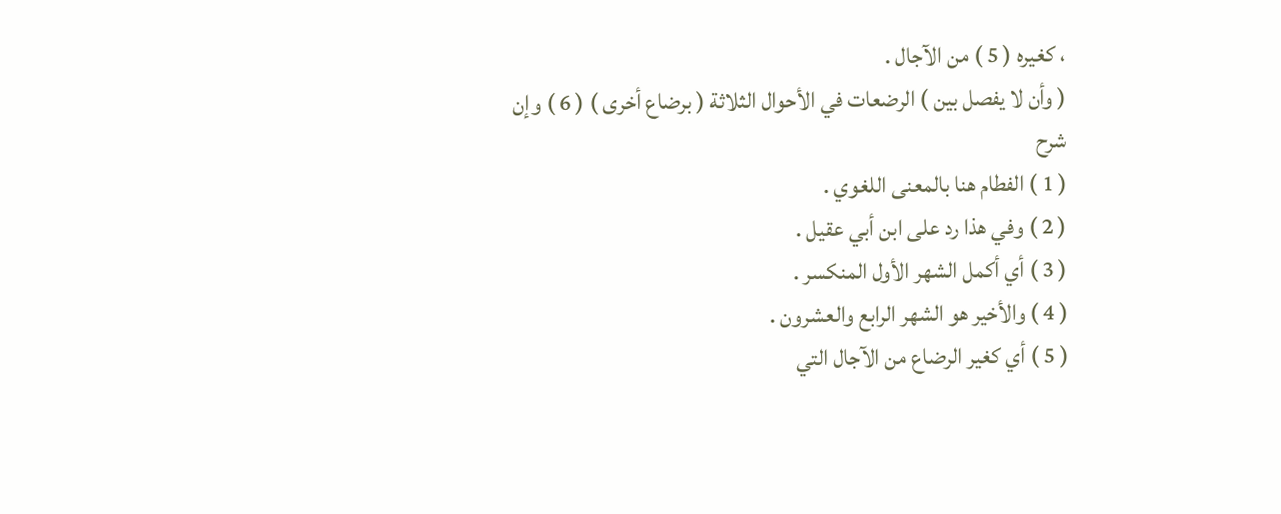، كغيره ( 5 ) من الآجال .
( وأن لا يفصل بين ) الرضعات في الأحوال الثلاثة ( برضاع أخرى ) ( 6 ) وإن
شرح
( 1 ) الفطام هنا بالمعنى اللغوي .
( 2 ) وفي هذا رد على ابن أبي عقيل .
( 3 ) أي أكمل الشهر الأول المنكسر .
( 4 ) والأخير هو الشهر الرابع والعشرون .
( 5 ) أي كغير الرضاع من الآجال التي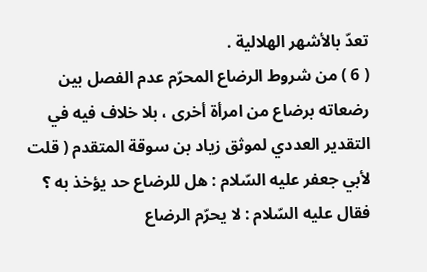تعدّ بالأشهر الهلالية .
( 6 ) من شروط الرضاع المحرّم عدم الفصل بين رضعاته برضاع من امرأة أخرى ، بلا خلاف فيه في التقدير العددي لموثق زياد بن سوقة المتقدم ( قلت لأبي جعفر عليه السّلام : هل للرضاع حد يؤخذ به ؟ فقال عليه السّلام : لا يحرّم الرضاع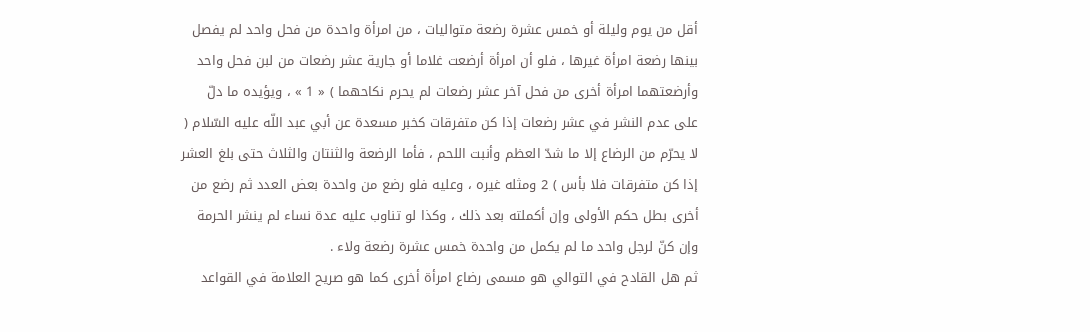أقل من يوم وليلة أو خمس عشرة رضعة متواليات ، من امرأة واحدة من فحل واحد لم يفصل بينها رضعة امرأة غيرها ، فلو أن امرأة أرضعت غلاما أو جارية عشر رضعات من لبن فحل واحد وأرضعتهما امرأة أخرى من فحل آخر عشر رضعات لم يحرم نكاحهما ) « 1 » ، ويؤيده ما دلّ على عدم النشر في عشر رضعات إذا كن متفرقات كخبر مسعدة عن أبي عبد اللّه عليه السّلام ( لا يحرّم من الرضاع إلا ما شدّ العظم وأنبت اللحم ، فأما الرضعة والثنتان والثلاث حتى بلغ العشر إذا كن متفرقات فلا بأس ) 2 ومثله غيره ، وعليه فلو رضع من واحدة بعض العدد ثم رضع من أخرى بطل حكم الأولى وإن أكملته بعد ذلك ، وكذا لو تناوب عليه عدة نساء لم ينشر الحرمة وإن كنّ لرجل واحد ما لم يكمل من واحدة خمس عشرة رضعة ولاء .
ثم هل القادح في التوالي هو مسمى رضاع امرأة أخرى كما هو صريح العلامة في القواعد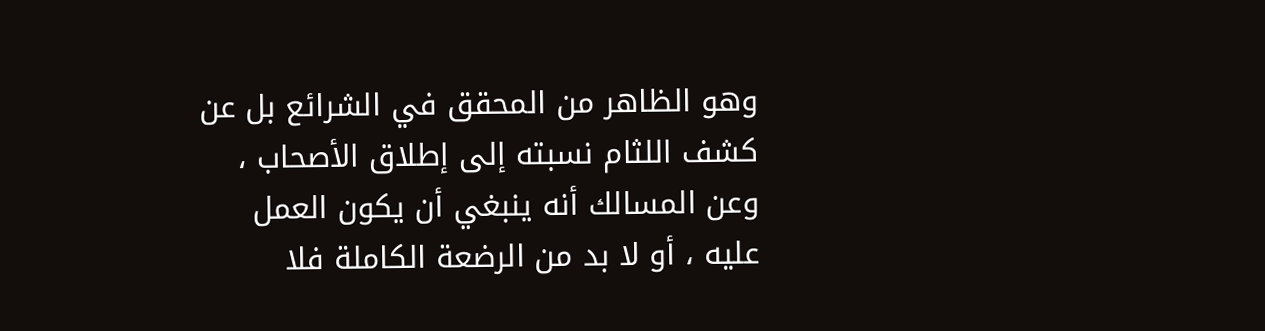وهو الظاهر من المحقق في الشرائع بل عن كشف اللثام نسبته إلى إطلاق الأصحاب ، وعن المسالك أنه ينبغي أن يكون العمل عليه ، أو لا بد من الرضعة الكاملة فلا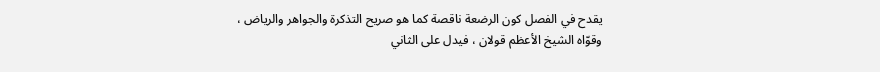يقدح في الفصل كون الرضعة ناقصة كما هو صريح التذكرة والجواهر والرياض ، وقوّاه الشيخ الأعظم قولان ، فيدل على الثاني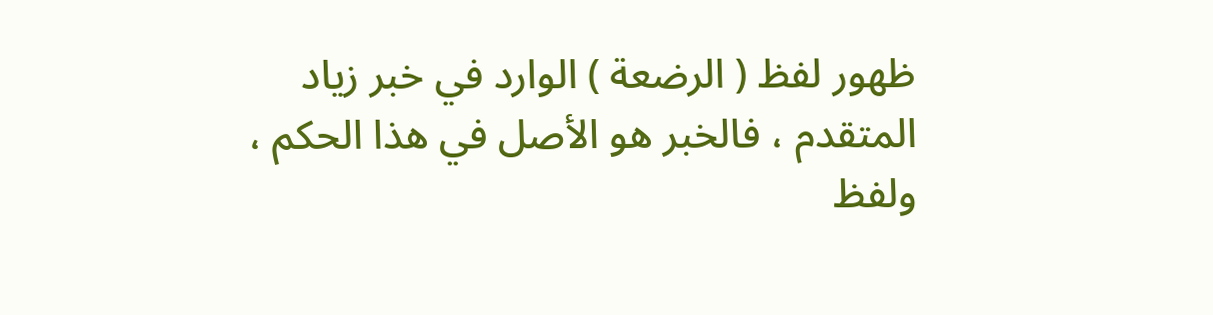ظهور لفظ ( الرضعة ) الوارد في خبر زياد المتقدم ، فالخبر هو الأصل في هذا الحكم ، ولفظ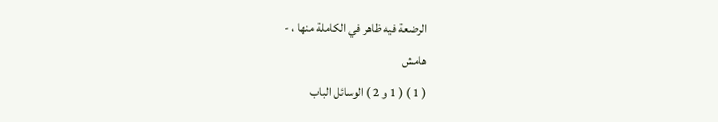الرضعة فيه ظاهر في الكاملة منها ، -
هامش
( 1 ) ( 1 و 2 ) الوسائل الباب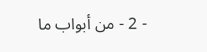- 2 - من أبواب ما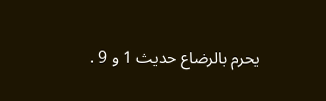يحرم بالرضاع حديث 1 و 9 .